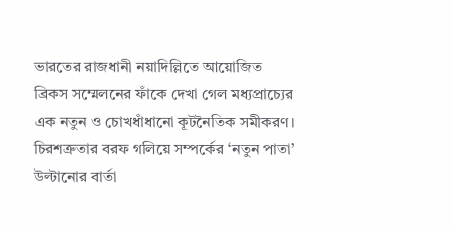ভারতের রাজধানী নয়াদিল্লিতে আয়োজিত ব্রিকস সম্মেলনের ফাঁকে দেখা গেল মধ্যপ্রাচ্যের এক নতুন ও চোখধাঁধানো কূটনৈতিক সমীকরণ। চিরশত্রুতার বরফ গলিয়ে সম্পর্কের ‘নতুন পাতা’ উল্টানোর বার্তা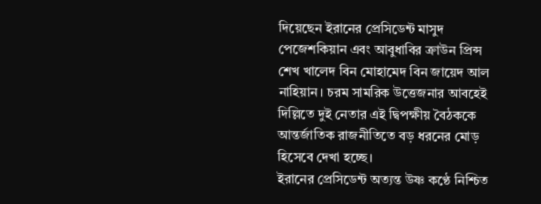দিয়েছেন ইরানের প্রেসিডেন্ট মাসুদ পেজেশকিয়ান এবং আবুধাবির ক্রাউন প্রিন্স শেখ খালেদ বিন মোহামেদ বিন জায়েদ আল নাহিয়ান। চরম সামরিক উত্তেজনার আবহেই দিল্লিতে দুই নেতার এই দ্বিপক্ষীয় বৈঠককে আন্তর্জাতিক রাজনীতিতে বড় ধরনের মোড় হিসেবে দেখা হচ্ছে।
ইরানের প্রেসিডেন্ট অত্যন্ত উষ্ণ কণ্ঠে নিশ্চিত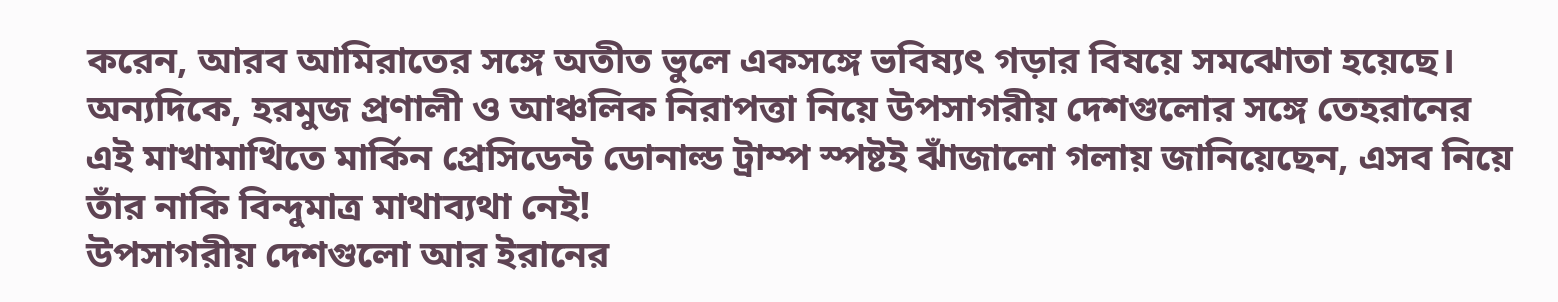করেন, আরব আমিরাতের সঙ্গে অতীত ভুলে একসঙ্গে ভবিষ্যৎ গড়ার বিষয়ে সমঝোতা হয়েছে। অন্যদিকে, হরমুজ প্রণালী ও আঞ্চলিক নিরাপত্তা নিয়ে উপসাগরীয় দেশগুলোর সঙ্গে তেহরানের এই মাখামাখিতে মার্কিন প্রেসিডেন্ট ডোনাল্ড ট্রাম্প স্পষ্টই ঝাঁজালো গলায় জানিয়েছেন, এসব নিয়ে তাঁর নাকি বিন্দুমাত্র মাথাব্যথা নেই!
উপসাগরীয় দেশগুলো আর ইরানের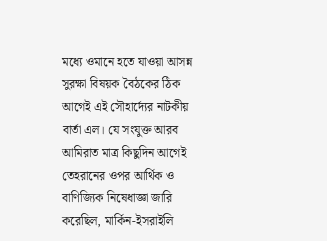মধ্যে ওমানে হতে যাওয়া আসন্ন সুরক্ষা বিষয়ক বৈঠকের ঠিক আগেই এই সৌহার্দ্যের নাটকীয় বার্তা এল। যে সংযুক্ত আরব আমিরাত মাত্র কিছুদিন আগেই তেহরানের ওপর আর্থিক ও বাণিজ্যিক নিষেধাজ্ঞা জারি করেছিল, মার্কিন-ইসরাইলি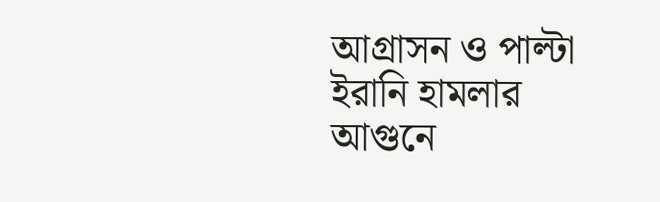আগ্রাসন ও পাল্টা ইরানি হামলার আগুনে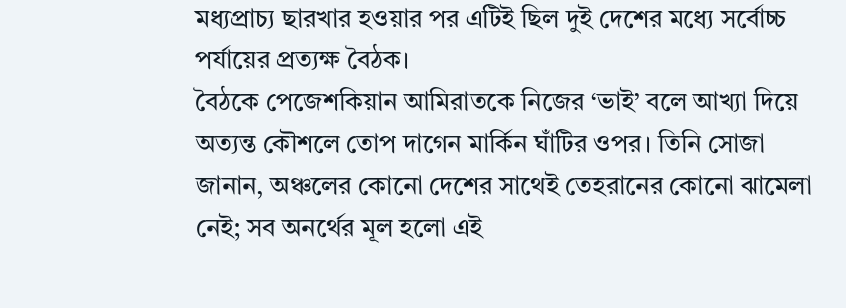মধ্যপ্রাচ্য ছারখার হওয়ার পর এটিই ছিল দুই দেশের মধ্যে সর্বোচ্চ পর্যায়ের প্রত্যক্ষ বৈঠক।
বৈঠকে পেজেশকিয়ান আমিরাতকে নিজের ‘ভাই’ বলে আখ্যা দিয়ে অত্যন্ত কৌশলে তোপ দাগেন মার্কিন ঘাঁটির ওপর। তিনি সোজা জানান, অঞ্চলের কোনো দেশের সাথেই তেহরানের কোনো ঝামেলা নেই; সব অনর্থের মূল হলো এই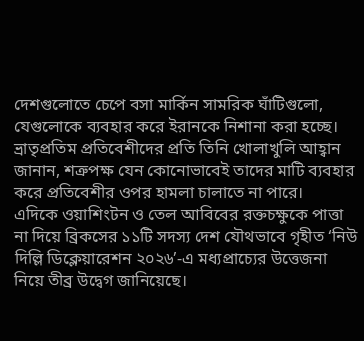দেশগুলোতে চেপে বসা মার্কিন সামরিক ঘাঁটিগুলো, যেগুলোকে ব্যবহার করে ইরানকে নিশানা করা হচ্ছে। ভ্রাতৃপ্রতিম প্রতিবেশীদের প্রতি তিনি খোলাখুলি আহ্বান জানান, শত্রুপক্ষ যেন কোনোভাবেই তাদের মাটি ব্যবহার করে প্রতিবেশীর ওপর হামলা চালাতে না পারে।
এদিকে ওয়াশিংটন ও তেল আবিবের রক্তচক্ষুকে পাত্তা না দিয়ে ব্রিকসের ১১টি সদস্য দেশ যৌথভাবে গৃহীত ‘নিউ দিল্লি ডিক্লেয়ারেশন ২০২৬’-এ মধ্যপ্রাচ্যের উত্তেজনা নিয়ে তীব্র উদ্বেগ জানিয়েছে।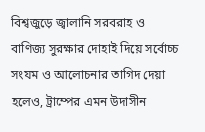বিশ্বজুড়ে জ্বালানি সরবরাহ ও বাণিজ্য সুরক্ষার দোহাই দিয়ে সর্বোচ্চ সংযম ও আলোচনার তাগিদ দেয়া হলেও, ট্রাম্পের এমন উদাসীন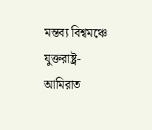মন্তব্য বিশ্বমঞ্চে যুক্তরাষ্ট্র-আমিরাত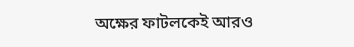অক্ষের ফাটলকেই আরও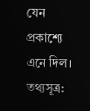যেন প্রকাশ্যে এনে দিল।
তথ্যসূত্র: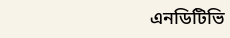এনডিটিভি